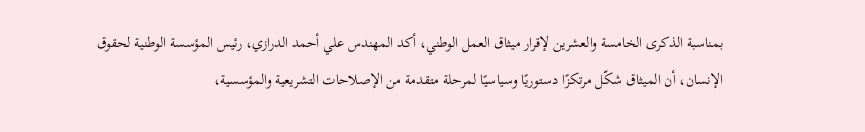بمناسبة الذكرى الخامسة والعشرين لإقرار ميثاق العمل الوطني، أكد المهندس علي أحمد الدرازي، رئيس المؤسسة الوطنية لحقوق الإنسان، أن الميثاق شكّل مرتكزًا دستوريًا وسياسيًا لمرحلة متقدمة من الإصلاحات التشريعية والمؤسسية،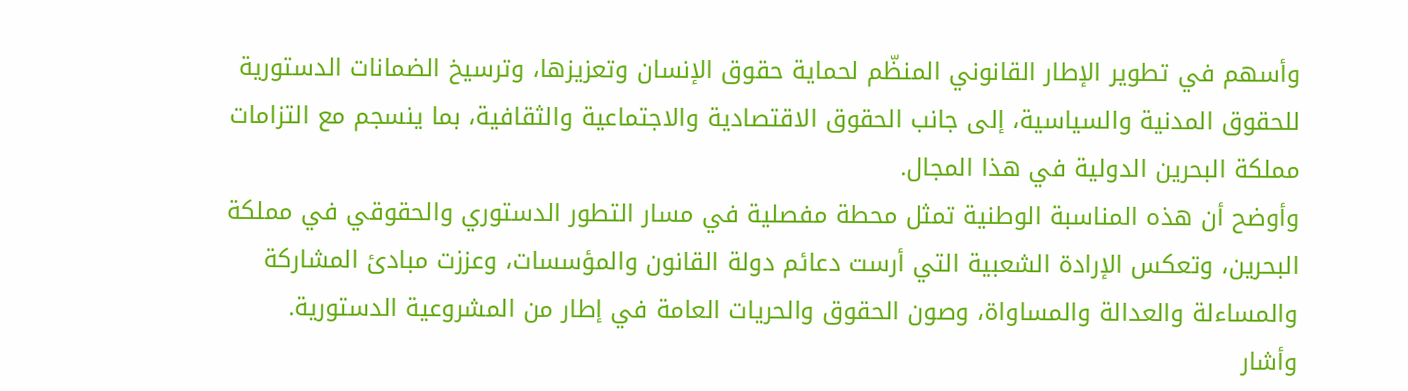وأسهم في تطوير الإطار القانوني المنظّم لحماية حقوق الإنسان وتعزيزها، وترسيخ الضمانات الدستورية للحقوق المدنية والسياسية، إلى جانب الحقوق الاقتصادية والاجتماعية والثقافية، بما ينسجم مع التزامات مملكة البحرين الدولية في هذا المجال.
وأوضح أن هذه المناسبة الوطنية تمثل محطة مفصلية في مسار التطور الدستوري والحقوقي في مملكة البحرين، وتعكس الإرادة الشعبية التي أرست دعائم دولة القانون والمؤسسات، وعززت مبادئ المشاركة والمساءلة والعدالة والمساواة، وصون الحقوق والحريات العامة في إطار من المشروعية الدستورية.
وأشار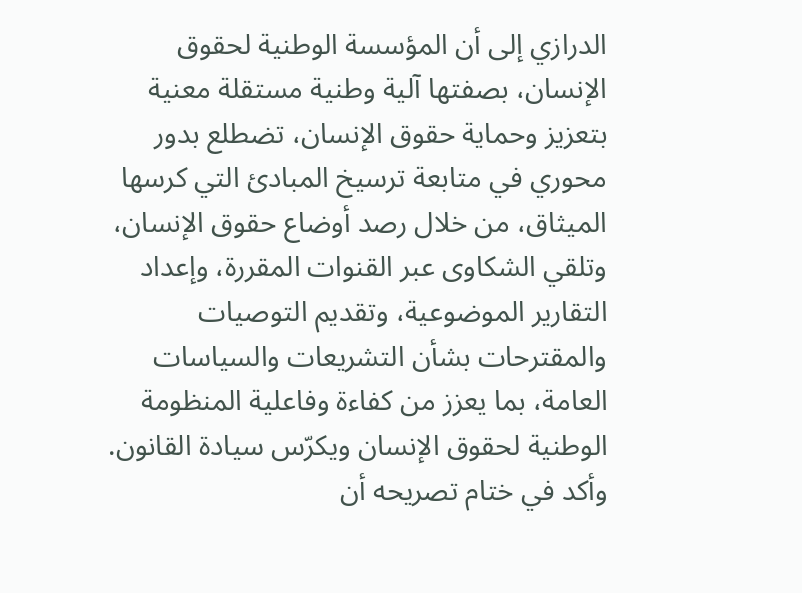الدرازي إلى أن المؤسسة الوطنية لحقوق الإنسان، بصفتها آلية وطنية مستقلة معنية بتعزيز وحماية حقوق الإنسان، تضطلع بدور محوري في متابعة ترسيخ المبادئ التي كرسها الميثاق، من خلال رصد أوضاع حقوق الإنسان، وتلقي الشكاوى عبر القنوات المقررة، وإعداد التقارير الموضوعية، وتقديم التوصيات والمقترحات بشأن التشريعات والسياسات العامة، بما يعزز من كفاءة وفاعلية المنظومة الوطنية لحقوق الإنسان ويكرّس سيادة القانون.
وأكد في ختام تصريحه أن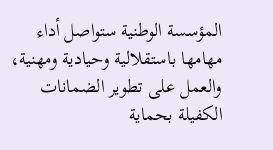المؤسسة الوطنية ستواصل أداء مهامها باستقلالية وحيادية ومهنية، والعمل على تطوير الضمانات الكفيلة بحماية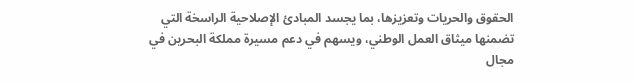الحقوق والحريات وتعزيزها، بما يجسد المبادئ الإصلاحية الراسخة التي تضمنها ميثاق العمل الوطني، ويسهم في دعم مسيرة مملكة البحرين في مجال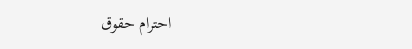احترام حقوق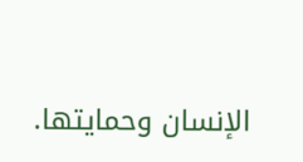الإنسان وحمايتها.